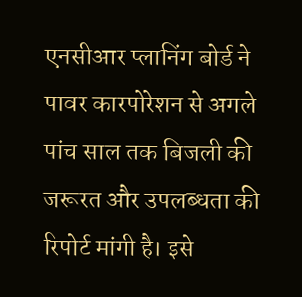एनसीआर प्लानिंग बोर्ड ने पावर कारपोरेशन से अगले पांच साल तक बिजली की जरूरत और उपलब्धता की रिपोर्ट मांगी है। इसे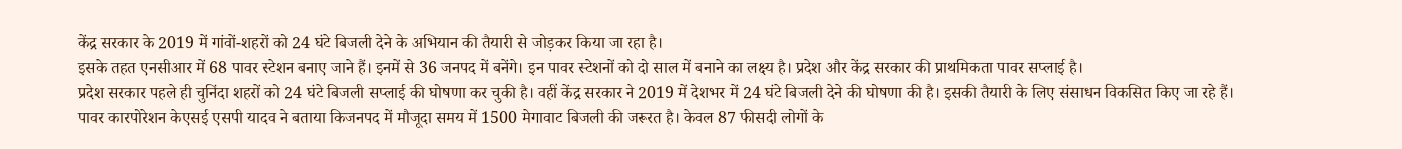केंद्र सरकार के 2019 में गांवों-शहरों को 24 घंटे बिजली देने के अभियान की तैयारी से जोड़कर किया जा रहा है।
इसके तहत एनसीआर में 68 पावर स्टेशन बनाए जाने हैं। इनमें से 36 जनपद में बनेंगे। इन पावर स्टेशनों को दो साल में बनाने का लक्ष्य है। प्रदेश और केंद्र सरकार की प्राथमिकता पावर सप्लाई है।
प्रदेश सरकार पहले ही चुनिंदा शहरों को 24 घंटे बिजली सप्लाई की घोषणा कर चुकी है। वहीं केंद्र सरकार ने 2019 में देशभर में 24 घंटे बिजली देने की घोषणा की है। इसकी तैयारी के लिए संसाधन विकसित किए जा रहे हैं।
पावर कारपोरेशन केएसई एसपी यादव ने बताया किजनपद में मौजूदा समय में 1500 मेगावाट बिजली की जरूरत है। केवल 87 फीसदी लोगों के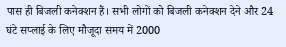पास ही बिजली कनेक्शन हैं। सभी लोगों को बिजली कनेक्शन देने और 24 घंटे सप्लाई के लिए मौजूदा समय में 2000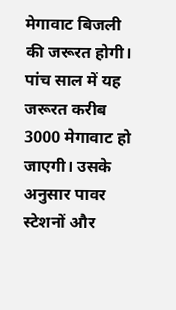मेगावाट बिजली की जरूरत होगी।
पांच साल में यह जरूरत करीब 3000 मेगावाट हो जाएगी। उसके अनुसार पावर स्टेशनों और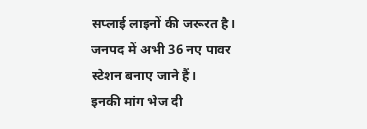सप्लाई लाइनों की जरूरत है। जनपद में अभी 36 नए पावर स्टेशन बनाए जाने हैं।
इनकी मांग भेज दी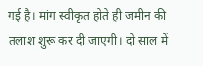गई है। मांग स्वीकृत होते ही जमीन की तलाश शुरू कर दी जाएगी। दो साल में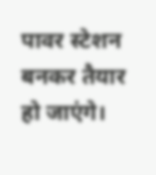पावर स्टेशन बनकर तैयार हो जाएंगे।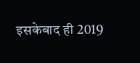इसकेबाद ही 2019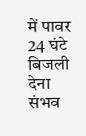में पावर 24 घंटे बिजली देना संभव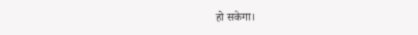हो सकेगा।